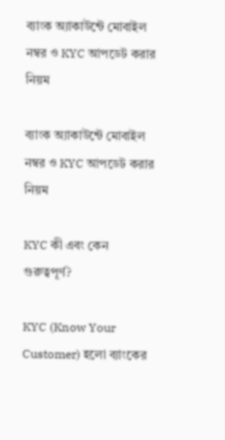ব্যাংক অ্যাকাউন্টে মোবাইল নম্বর ও KYC আপডেট করার নিয়ম

ব্যাংক অ্যাকাউন্টে মোবাইল নম্বর ও KYC আপডেট করার নিয়ম

KYC কী এবং কেন গুরুত্বপূর্ণ?

KYC (Know Your Customer) হলো ব্যাংকের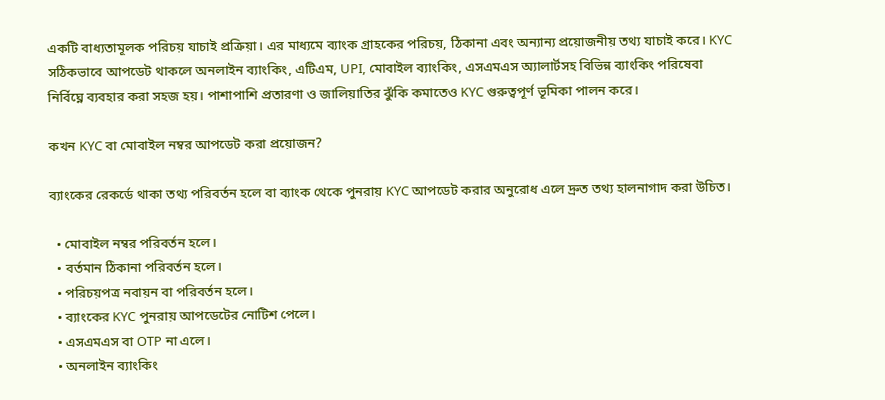একটি বাধ্যতামূলক পরিচয় যাচাই প্রক্রিয়া। এর মাধ্যমে ব্যাংক গ্রাহকের পরিচয়, ঠিকানা এবং অন্যান্য প্রয়োজনীয় তথ্য যাচাই করে। KYC সঠিকভাবে আপডেট থাকলে অনলাইন ব্যাংকিং, এটিএম, UPI, মোবাইল ব্যাংকিং, এসএমএস অ্যালার্টসহ বিভিন্ন ব্যাংকিং পরিষেবা নির্বিঘ্নে ব্যবহার করা সহজ হয়। পাশাপাশি প্রতারণা ও জালিয়াতির ঝুঁকি কমাতেও KYC গুরুত্বপূর্ণ ভূমিকা পালন করে।

কখন KYC বা মোবাইল নম্বর আপডেট করা প্রয়োজন?

ব্যাংকের রেকর্ডে থাকা তথ্য পরিবর্তন হলে বা ব্যাংক থেকে পুনরায় KYC আপডেট করার অনুরোধ এলে দ্রুত তথ্য হালনাগাদ করা উচিত।

  • মোবাইল নম্বর পরিবর্তন হলে।
  • বর্তমান ঠিকানা পরিবর্তন হলে।
  • পরিচয়পত্র নবায়ন বা পরিবর্তন হলে।
  • ব্যাংকের KYC পুনরায় আপডেটের নোটিশ পেলে।
  • এসএমএস বা OTP না এলে।
  • অনলাইন ব্যাংকিং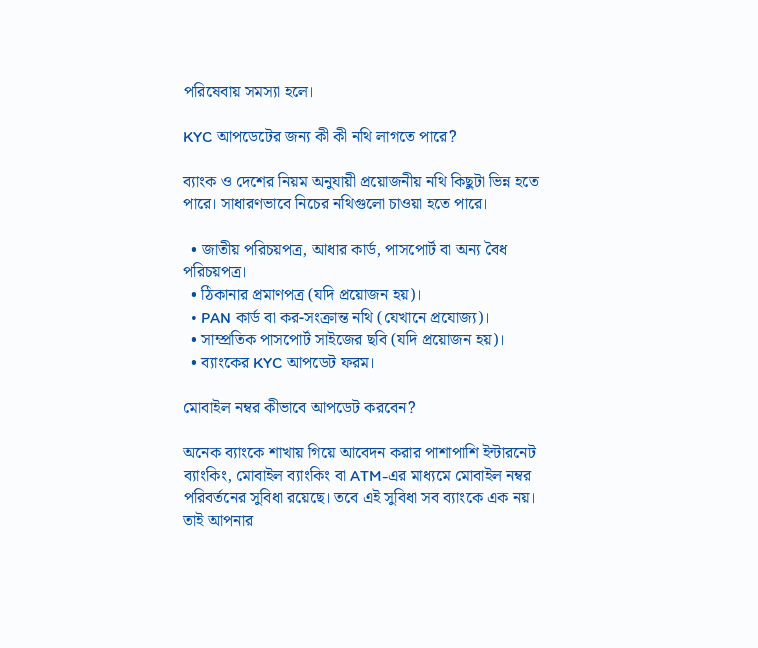পরিষেবায় সমস্যা হলে।

KYC আপডেটের জন্য কী কী নথি লাগতে পারে?

ব্যাংক ও দেশের নিয়ম অনুযায়ী প্রয়োজনীয় নথি কিছুটা ভিন্ন হতে পারে। সাধারণভাবে নিচের নথিগুলো চাওয়া হতে পারে।

  • জাতীয় পরিচয়পত্র, আধার কার্ড, পাসপোর্ট বা অন্য বৈধ পরিচয়পত্র।
  • ঠিকানার প্রমাণপত্র (যদি প্রয়োজন হয়)।
  • PAN কার্ড বা কর-সংক্রান্ত নথি (যেখানে প্রযোজ্য)।
  • সাম্প্রতিক পাসপোর্ট সাইজের ছবি (যদি প্রয়োজন হয়)।
  • ব্যাংকের KYC আপডেট ফরম।

মোবাইল নম্বর কীভাবে আপডেট করবেন?

অনেক ব্যাংকে শাখায় গিয়ে আবেদন করার পাশাপাশি ইন্টারনেট ব্যাংকিং, মোবাইল ব্যাংকিং বা ATM-এর মাধ্যমে মোবাইল নম্বর পরিবর্তনের সুবিধা রয়েছে। তবে এই সুবিধা সব ব্যাংকে এক নয়। তাই আপনার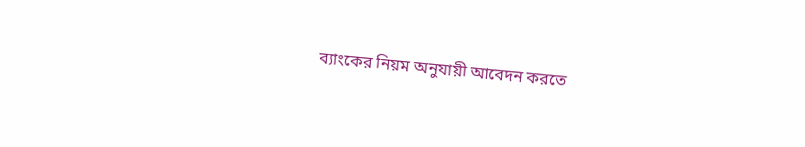ব্যাংকের নিয়ম অনুযায়ী আবেদন করতে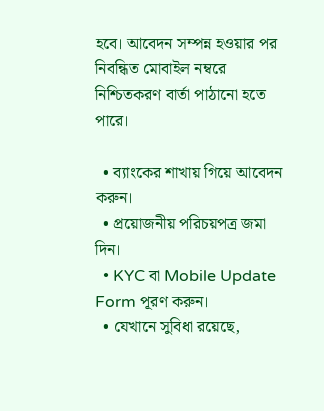হবে। আবেদন সম্পন্ন হওয়ার পর নিবন্ধিত মোবাইল নম্বরে নিশ্চিতকরণ বার্তা পাঠানো হতে পারে।

  • ব্যাংকের শাখায় গিয়ে আবেদন করুন।
  • প্রয়োজনীয় পরিচয়পত্র জমা দিন।
  • KYC বা Mobile Update Form পূরণ করুন।
  • যেখানে সুবিধা রয়েছে,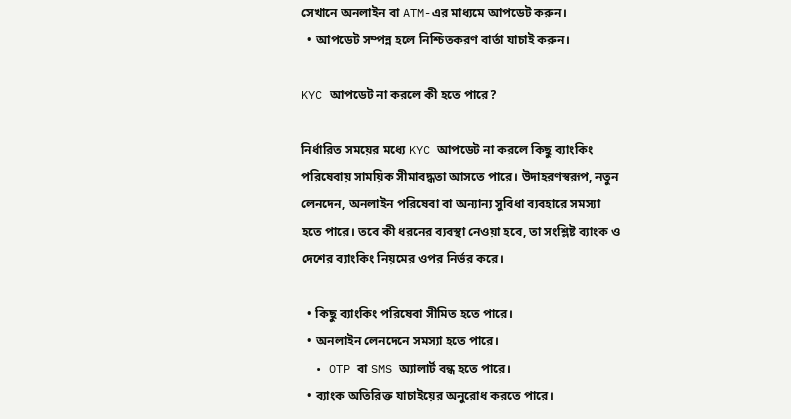সেখানে অনলাইন বা ATM-এর মাধ্যমে আপডেট করুন।
  • আপডেট সম্পন্ন হলে নিশ্চিতকরণ বার্তা যাচাই করুন।

KYC আপডেট না করলে কী হতে পারে?

নির্ধারিত সময়ের মধ্যে KYC আপডেট না করলে কিছু ব্যাংকিং পরিষেবায় সাময়িক সীমাবদ্ধতা আসতে পারে। উদাহরণস্বরূপ, নতুন লেনদেন, অনলাইন পরিষেবা বা অন্যান্য সুবিধা ব্যবহারে সমস্যা হতে পারে। তবে কী ধরনের ব্যবস্থা নেওয়া হবে, তা সংশ্লিষ্ট ব্যাংক ও দেশের ব্যাংকিং নিয়মের ওপর নির্ভর করে।

  • কিছু ব্যাংকিং পরিষেবা সীমিত হতে পারে।
  • অনলাইন লেনদেনে সমস্যা হতে পারে।
  • OTP বা SMS অ্যালার্ট বন্ধ হতে পারে।
  • ব্যাংক অতিরিক্ত যাচাইয়ের অনুরোধ করতে পারে।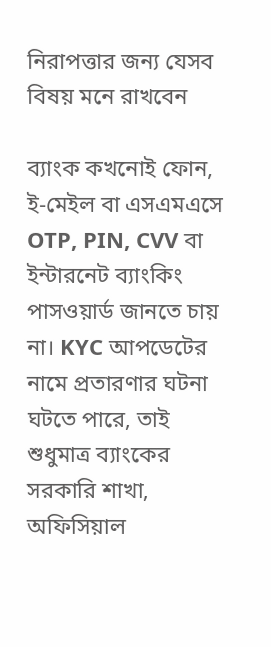নিরাপত্তার জন্য যেসব বিষয় মনে রাখবেন

ব্যাংক কখনোই ফোন, ই-মেইল বা এসএমএসে OTP, PIN, CVV বা ইন্টারনেট ব্যাংকিং পাসওয়ার্ড জানতে চায় না। KYC আপডেটের নামে প্রতারণার ঘটনা ঘটতে পারে, তাই শুধুমাত্র ব্যাংকের সরকারি শাখা, অফিসিয়াল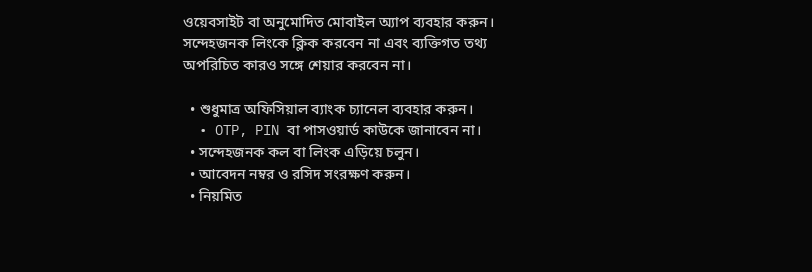ওয়েবসাইট বা অনুমোদিত মোবাইল অ্যাপ ব্যবহার করুন। সন্দেহজনক লিংকে ক্লিক করবেন না এবং ব্যক্তিগত তথ্য অপরিচিত কারও সঙ্গে শেয়ার করবেন না।

  • শুধুমাত্র অফিসিয়াল ব্যাংক চ্যানেল ব্যবহার করুন।
  • OTP, PIN বা পাসওয়ার্ড কাউকে জানাবেন না।
  • সন্দেহজনক কল বা লিংক এড়িয়ে চলুন।
  • আবেদন নম্বর ও রসিদ সংরক্ষণ করুন।
  • নিয়মিত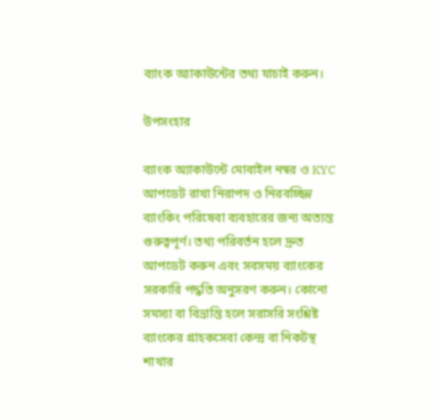ব্যাংক অ্যাকাউন্টের তথ্য যাচাই করুন।

উপসংহার

ব্যাংক অ্যাকাউন্টে মোবাইল নম্বর ও KYC আপডেট রাখা নিরাপদ ও নিরবচ্ছিন্ন ব্যাংকিং পরিষেবা ব্যবহারের জন্য অত্যন্ত গুরুত্বপূর্ণ। তথ্য পরিবর্তন হলে দ্রুত আপডেট করুন এবং সবসময় ব্যাংকের সরকারি পদ্ধতি অনুসরণ করুন। কোনো সমস্যা বা বিভ্রান্তি হলে সরাসরি সংশ্লিষ্ট ব্যাংকের গ্রাহকসেবা কেন্দ্র বা নিকটস্থ শাখার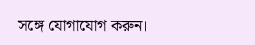সঙ্গে যোগাযোগ করুন।